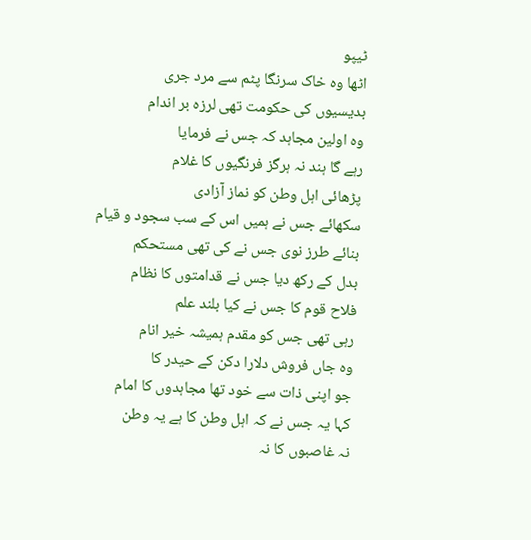ٹیپو
اٹھا وہ خاک سرنگا پٹم سے مرد جری
بدیسیوں کی حکومت تھی لرزہ بر اندام
وہ اولین مجاہد کہ جس نے فرمایا
رہے گا ہند نہ ہرگز فرنگیوں کا غلام
پڑھائی اہل وطن کو نماز آزادی
سکھائے جس نے ہمیں اس کے سب سجود و قیام
بنائے طرز نوی جس نے کی تھی مستحکم
بدل کے رکھ دیا جس نے قدامتوں کا نظام
فلاح قوم کا جس نے کیا بلند علم
رہی تھی جس کو مقدم ہمیشہ خیر انام
وہ جاں فروش دلارا دکن کے حیدر کا
جو اپنی ذات سے خود تھا مجاہدوں کا امام
کہا یہ جس نے کہ اہل وطن کا ہے یہ وطن
نہ غاصبوں کا نہ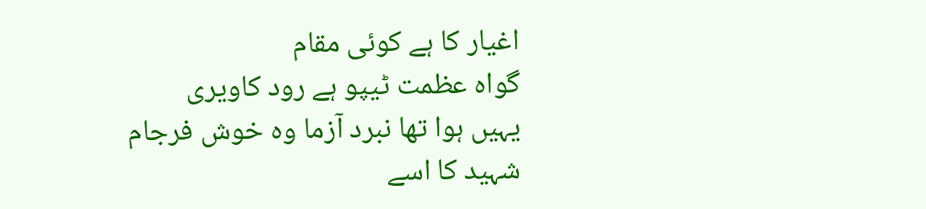اغیار کا ہے کوئی مقام
گواہ عظمت ٹیپو ہے رود کاویری
یہیں ہوا تھا نبرد آزما وہ خوش فرجام
شہید کا اسے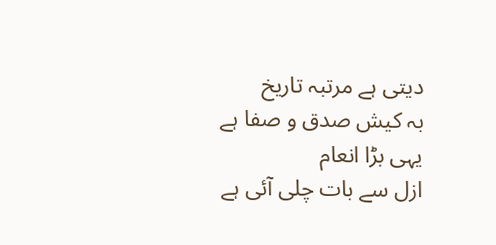دیتی ہے مرتبہ تاریخ
بہ کیش صدق و صفا ہے یہی بڑا انعام
ازل سے بات چلی آئی ہے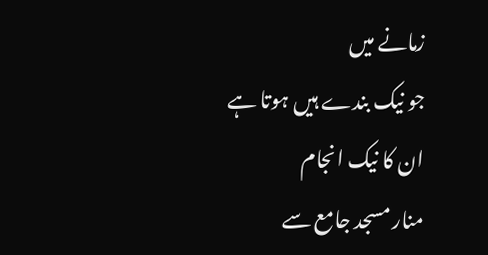زمانے میں
جو نیک بندے ہیں ہوتا ہے ان کا نیک انجام
منار مسجد جامع سے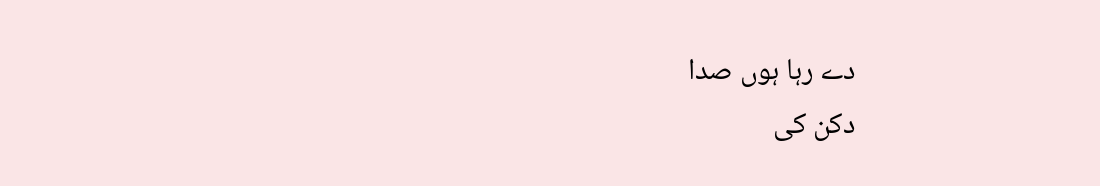دے رہا ہوں صدا
دکن کی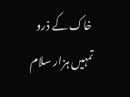خاک کے ذرو تمہیں ہزار سلام